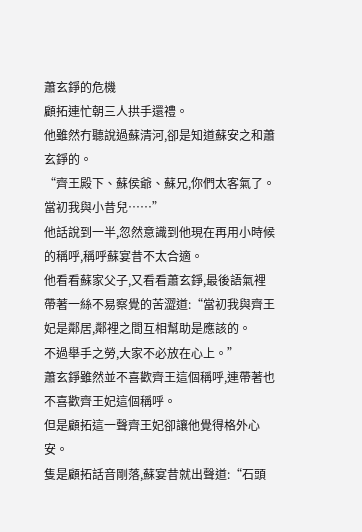蕭玄錚的危機
顧拓連忙朝三人拱手還禮。
他雖然冇聽說過蘇清河,卻是知道蘇安之和蕭玄錚的。
“齊王殿下、蘇侯爺、蘇兄,你們太客氣了。當初我與小昔兒……”
他話說到一半,忽然意識到他現在再用小時候的稱呼,稱呼蘇宴昔不太合適。
他看看蘇家父子,又看看蕭玄錚,最後語氣裡帶著一絲不易察覺的苦澀道:“當初我與齊王妃是鄰居,鄰裡之間互相幫助是應該的。
不過舉手之勞,大家不必放在心上。”
蕭玄錚雖然並不喜歡齊王這個稱呼,連帶著也不喜歡齊王妃這個稱呼。
但是顧拓這一聲齊王妃卻讓他覺得格外心安。
隻是顧拓話音剛落,蘇宴昔就出聲道:“石頭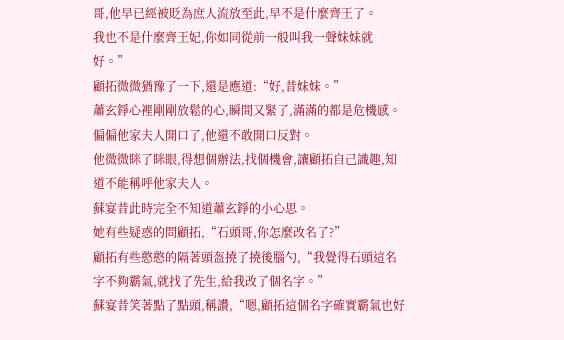哥,他早已經被貶為庶人流放至此,早不是什麼齊王了。
我也不是什麼齊王妃,你如同從前一般叫我一聲妹妹就好。”
顧拓微微猶豫了一下,還是應道:“好,昔妹妹。”
蕭玄錚心裡剛剛放鬆的心,瞬間又緊了,滿滿的都是危機感。
偏偏他家夫人開口了,他還不敢開口反對。
他微微眯了眯眼,得想個辦法,找個機會,讓顧拓自己識趣,知道不能稱呼他家夫人。
蘇宴昔此時完全不知道蕭玄錚的小心思。
她有些疑惑的問顧拓,“石頭哥,你怎麼改名了?”
顧拓有些憨憨的隔著頭盔撓了撓後腦勺,“我覺得石頭這名字不夠霸氣,就找了先生,給我改了個名字。”
蘇宴昔笑著點了點頭,稱讚,“嗯,顧拓這個名字確實霸氣也好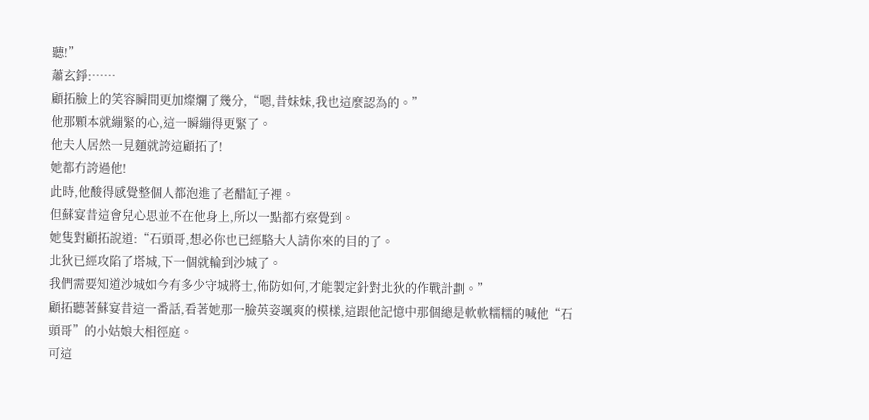聽!”
蕭玄錚:……
顧拓臉上的笑容瞬間更加燦爛了幾分,“嗯,昔妹妹,我也這麼認為的。”
他那顆本就繃緊的心,這一瞬繃得更緊了。
他夫人居然一見麵就誇這顧拓了!
她都冇誇過他!
此時,他酸得感覺整個人都泡進了老醋缸子裡。
但蘇宴昔這會兒心思並不在他身上,所以一點都冇察覺到。
她隻對顧拓說道:“石頭哥,想必你也已經駱大人請你來的目的了。
北狄已經攻陷了塔城,下一個就輪到沙城了。
我們需要知道沙城如今有多少守城將士,佈防如何,才能製定針對北狄的作戰計劃。”
顧拓聽著蘇宴昔這一番話,看著她那一臉英姿颯爽的模樣,這跟他記憶中那個總是軟軟糯糯的喊他“石頭哥”的小姑娘大相徑庭。
可這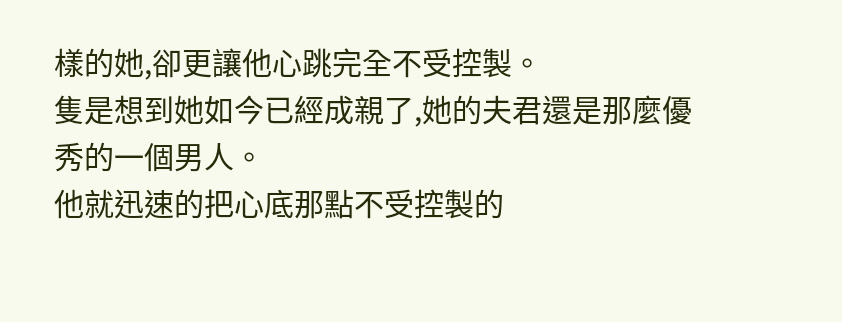樣的她,卻更讓他心跳完全不受控製。
隻是想到她如今已經成親了,她的夫君還是那麼優秀的一個男人。
他就迅速的把心底那點不受控製的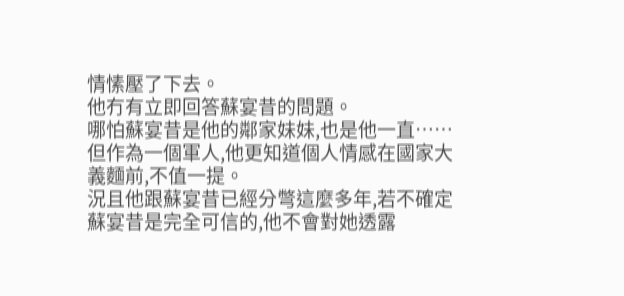情愫壓了下去。
他冇有立即回答蘇宴昔的問題。
哪怕蘇宴昔是他的鄰家妹妹,也是他一直……但作為一個軍人,他更知道個人情感在國家大義麵前,不值一提。
況且他跟蘇宴昔已經分彆這麼多年,若不確定蘇宴昔是完全可信的,他不會對她透露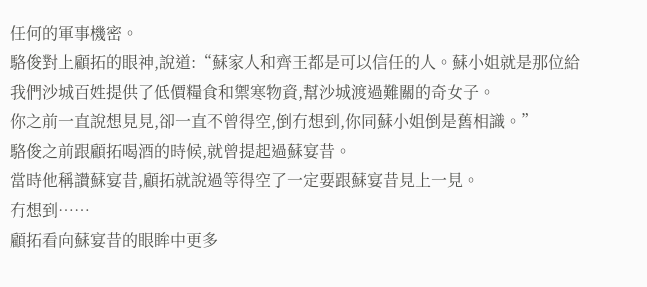任何的軍事機密。
駱俊對上顧拓的眼神,說道:“蘇家人和齊王都是可以信任的人。蘇小姐就是那位給我們沙城百姓提供了低價糧食和禦寒物資,幫沙城渡過難關的奇女子。
你之前一直說想見見,卻一直不曾得空,倒冇想到,你同蘇小姐倒是舊相識。”
駱俊之前跟顧拓喝酒的時候,就曾提起過蘇宴昔。
當時他稱讚蘇宴昔,顧拓就說過等得空了一定要跟蘇宴昔見上一見。
冇想到……
顧拓看向蘇宴昔的眼眸中更多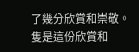了幾分欣賞和崇敬。
隻是這份欣賞和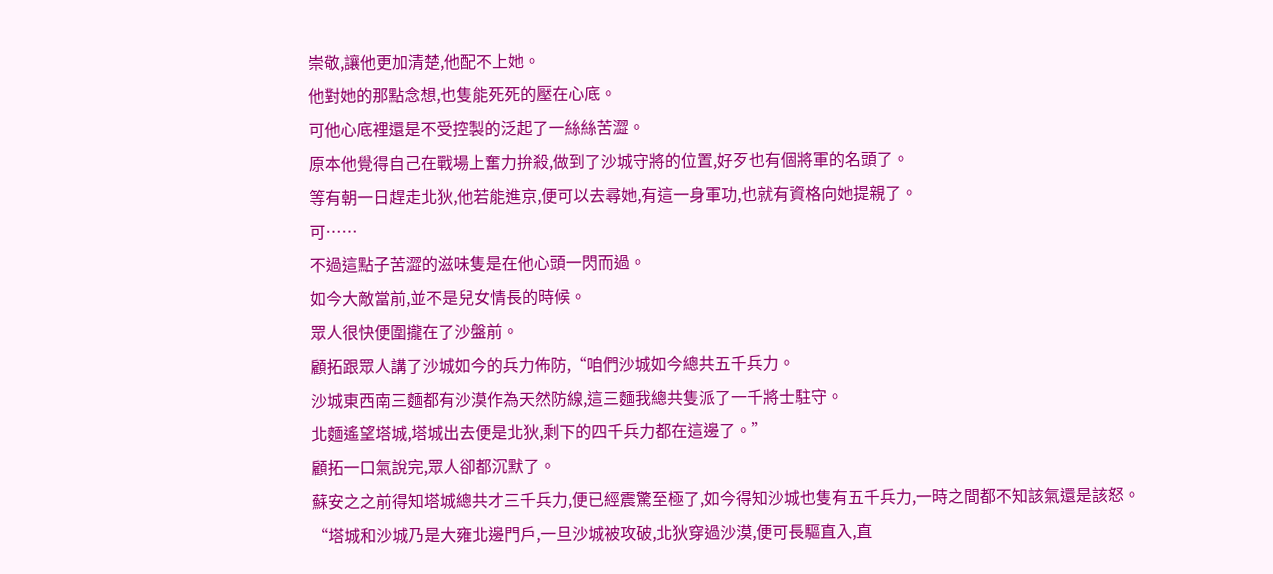崇敬,讓他更加清楚,他配不上她。
他對她的那點念想,也隻能死死的壓在心底。
可他心底裡還是不受控製的泛起了一絲絲苦澀。
原本他覺得自己在戰場上奮力拚殺,做到了沙城守將的位置,好歹也有個將軍的名頭了。
等有朝一日趕走北狄,他若能進京,便可以去尋她,有這一身軍功,也就有資格向她提親了。
可……
不過這點子苦澀的滋味隻是在他心頭一閃而過。
如今大敵當前,並不是兒女情長的時候。
眾人很快便圍攏在了沙盤前。
顧拓跟眾人講了沙城如今的兵力佈防,“咱們沙城如今總共五千兵力。
沙城東西南三麵都有沙漠作為天然防線,這三麵我總共隻派了一千將士駐守。
北麵遙望塔城,塔城出去便是北狄,剩下的四千兵力都在這邊了。”
顧拓一口氣說完,眾人卻都沉默了。
蘇安之之前得知塔城總共才三千兵力,便已經震驚至極了,如今得知沙城也隻有五千兵力,一時之間都不知該氣還是該怒。
“塔城和沙城乃是大雍北邊門戶,一旦沙城被攻破,北狄穿過沙漠,便可長驅直入,直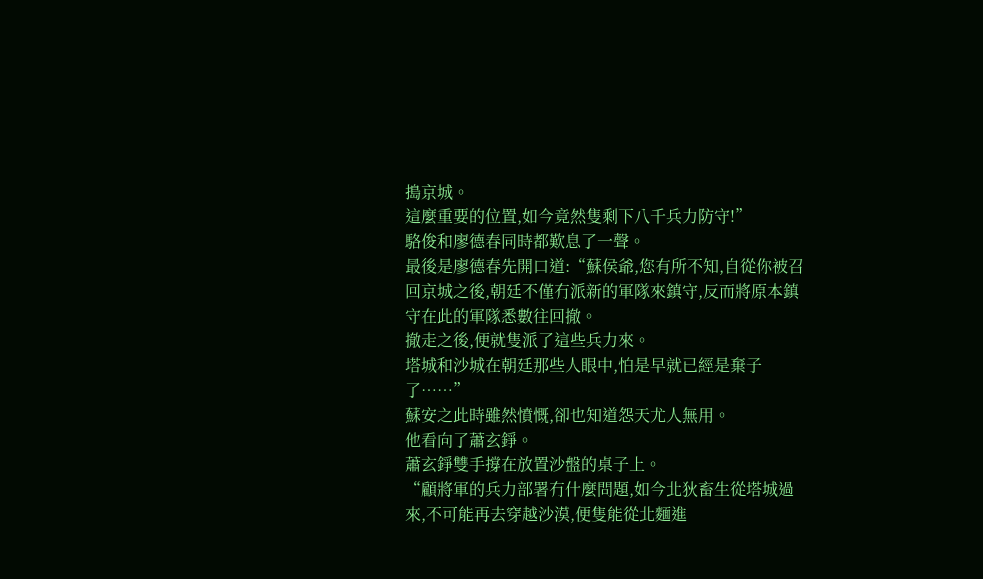搗京城。
這麼重要的位置,如今竟然隻剩下八千兵力防守!”
駱俊和廖德春同時都歎息了一聲。
最後是廖德春先開口道:“蘇侯爺,您有所不知,自從你被召回京城之後,朝廷不僅冇派新的軍隊來鎮守,反而將原本鎮守在此的軍隊悉數往回撤。
撤走之後,便就隻派了這些兵力來。
塔城和沙城在朝廷那些人眼中,怕是早就已經是棄子了……”
蘇安之此時雖然憤慨,卻也知道怨天尤人無用。
他看向了蕭玄錚。
蕭玄錚雙手撐在放置沙盤的桌子上。
“顧將軍的兵力部署冇什麼問題,如今北狄畜生從塔城過來,不可能再去穿越沙漠,便隻能從北麵進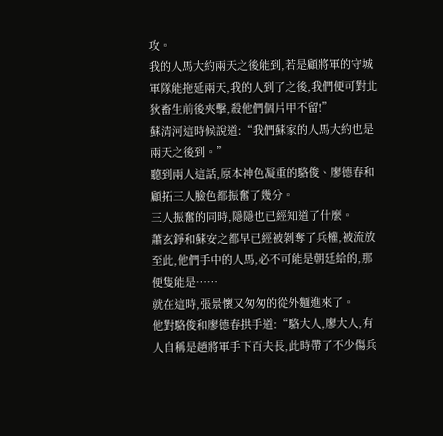攻。
我的人馬大約兩天之後能到,若是顧將軍的守城軍隊能拖延兩天,我的人到了之後,我們便可對北狄畜生前後夾擊,殺他們個片甲不留!”
蘇清河這時候說道:“我們蘇家的人馬大約也是兩天之後到。”
聽到兩人這話,原本神色凝重的駱俊、廖德春和顧拓三人臉色都振奮了幾分。
三人振奮的同時,隱隱也已經知道了什麼。
蕭玄錚和蘇安之都早已經被剝奪了兵權,被流放至此,他們手中的人馬,必不可能是朝廷給的,那便隻能是……
就在這時,張景懷又匆匆的從外麵進來了。
他對駱俊和廖德春拱手道:“駱大人,廖大人,有人自稱是趙將軍手下百夫長,此時帶了不少傷兵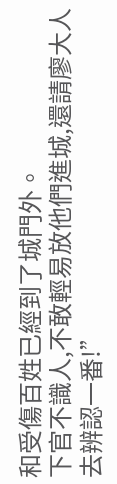和受傷百姓已經到了城門外。
下官不識人,不敢輕易放他們進城,還請廖大人去辨認一番!”